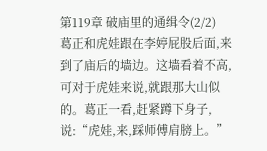第119章 破庙里的通缉令(2/2)
葛正和虎娃跟在李婷屁股后面,来到了庙后的墙边。这墙看着不高,可对于虎娃来说,就跟那大山似的。葛正一看,赶紧蹲下身子,说:“虎娃,来,踩师傅肩膀上。”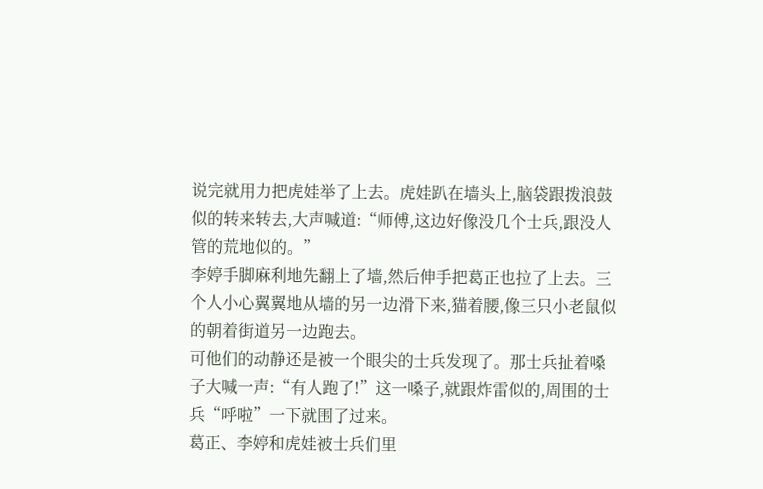说完就用力把虎娃举了上去。虎娃趴在墙头上,脑袋跟拨浪鼓似的转来转去,大声喊道:“师傅,这边好像没几个士兵,跟没人管的荒地似的。”
李婷手脚麻利地先翻上了墙,然后伸手把葛正也拉了上去。三个人小心翼翼地从墙的另一边滑下来,猫着腰,像三只小老鼠似的朝着街道另一边跑去。
可他们的动静还是被一个眼尖的士兵发现了。那士兵扯着嗓子大喊一声:“有人跑了!”这一嗓子,就跟炸雷似的,周围的士兵“呼啦”一下就围了过来。
葛正、李婷和虎娃被士兵们里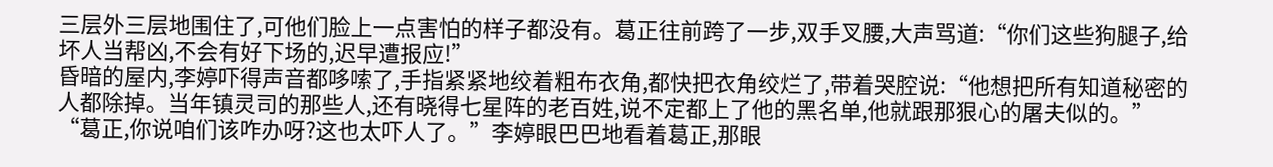三层外三层地围住了,可他们脸上一点害怕的样子都没有。葛正往前跨了一步,双手叉腰,大声骂道:“你们这些狗腿子,给坏人当帮凶,不会有好下场的,迟早遭报应!”
昏暗的屋内,李婷吓得声音都哆嗦了,手指紧紧地绞着粗布衣角,都快把衣角绞烂了,带着哭腔说:“他想把所有知道秘密的人都除掉。当年镇灵司的那些人,还有晓得七星阵的老百姓,说不定都上了他的黑名单,他就跟那狠心的屠夫似的。”
“葛正,你说咱们该咋办呀?这也太吓人了。”李婷眼巴巴地看着葛正,那眼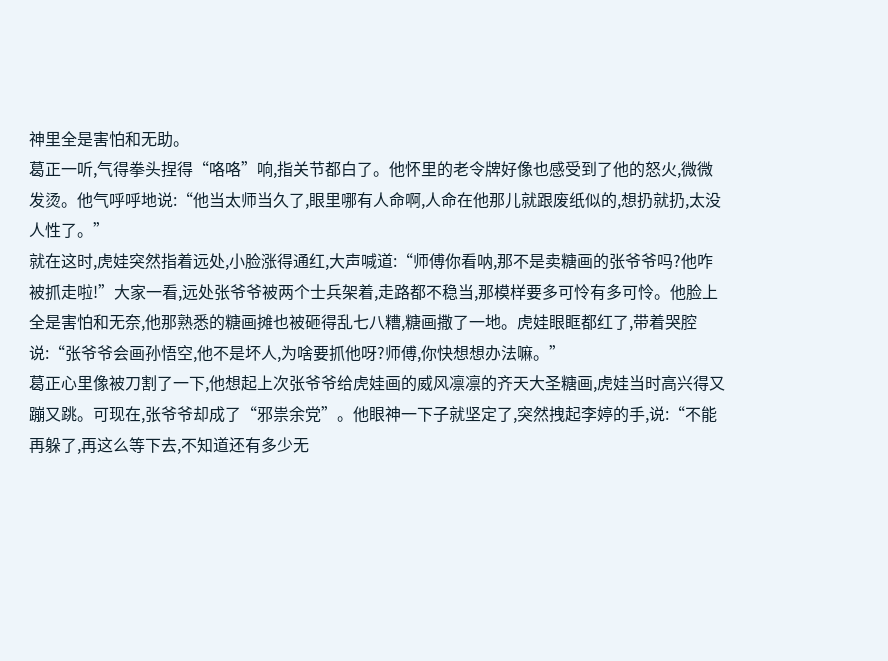神里全是害怕和无助。
葛正一听,气得拳头捏得“咯咯”响,指关节都白了。他怀里的老令牌好像也感受到了他的怒火,微微发烫。他气呼呼地说:“他当太师当久了,眼里哪有人命啊,人命在他那儿就跟废纸似的,想扔就扔,太没人性了。”
就在这时,虎娃突然指着远处,小脸涨得通红,大声喊道:“师傅你看呐,那不是卖糖画的张爷爷吗?他咋被抓走啦!”大家一看,远处张爷爷被两个士兵架着,走路都不稳当,那模样要多可怜有多可怜。他脸上全是害怕和无奈,他那熟悉的糖画摊也被砸得乱七八糟,糖画撒了一地。虎娃眼眶都红了,带着哭腔说:“张爷爷会画孙悟空,他不是坏人,为啥要抓他呀?师傅,你快想想办法嘛。”
葛正心里像被刀割了一下,他想起上次张爷爷给虎娃画的威风凛凛的齐天大圣糖画,虎娃当时高兴得又蹦又跳。可现在,张爷爷却成了“邪祟余党”。他眼神一下子就坚定了,突然拽起李婷的手,说:“不能再躲了,再这么等下去,不知道还有多少无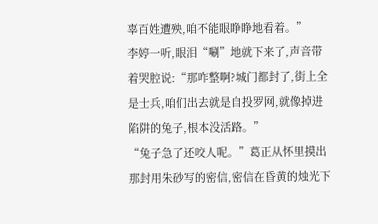辜百姓遭殃,咱不能眼睁睁地看着。”
李婷一听,眼泪“唰”地就下来了,声音带着哭腔说:“那咋整啊?城门都封了,街上全是士兵,咱们出去就是自投罗网,就像掉进陷阱的兔子,根本没活路。”
“兔子急了还咬人呢。”葛正从怀里摸出那封用朱砂写的密信,密信在昏黄的烛光下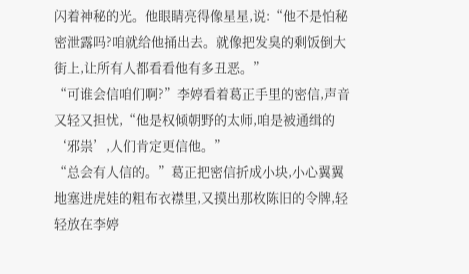闪着神秘的光。他眼睛亮得像星星,说:“他不是怕秘密泄露吗?咱就给他捅出去。就像把发臭的剩饭倒大街上,让所有人都看看他有多丑恶。”
“可谁会信咱们啊?”李婷看着葛正手里的密信,声音又轻又担忧,“他是权倾朝野的太师,咱是被通缉的‘邪祟’,人们肯定更信他。”
“总会有人信的。”葛正把密信折成小块,小心翼翼地塞进虎娃的粗布衣襟里,又摸出那枚陈旧的令牌,轻轻放在李婷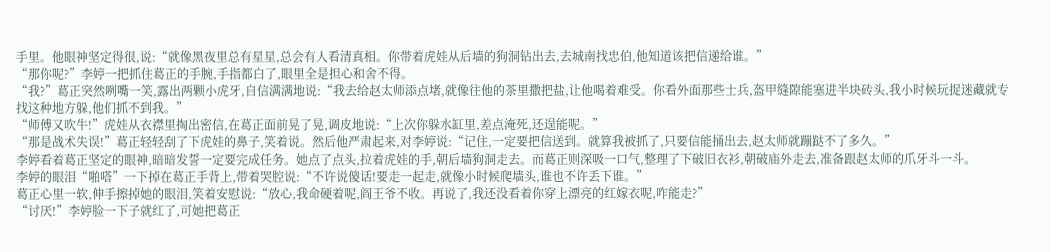手里。他眼神坚定得很,说:“就像黑夜里总有星星,总会有人看清真相。你带着虎娃从后墙的狗洞钻出去,去城南找忠伯,他知道该把信递给谁。”
“那你呢?”李婷一把抓住葛正的手腕,手指都白了,眼里全是担心和舍不得。
“我?”葛正突然咧嘴一笑,露出两颗小虎牙,自信满满地说:“我去给赵太师添点堵,就像往他的茶里撒把盐,让他喝着难受。你看外面那些士兵,盔甲缝隙能塞进半块砖头,我小时候玩捉迷藏就专找这种地方躲,他们抓不到我。”
“师傅又吹牛!”虎娃从衣襟里掏出密信,在葛正面前晃了晃,调皮地说:“上次你躲水缸里,差点淹死,还逞能呢。”
“那是战术失误!”葛正轻轻刮了下虎娃的鼻子,笑着说。然后他严肃起来,对李婷说:“记住,一定要把信送到。就算我被抓了,只要信能捅出去,赵太师就蹦跶不了多久。”
李婷看着葛正坚定的眼神,暗暗发誓一定要完成任务。她点了点头,拉着虎娃的手,朝后墙狗洞走去。而葛正则深吸一口气,整理了下破旧衣衫,朝破庙外走去,准备跟赵太师的爪牙斗一斗。
李婷的眼泪“啪嗒”一下掉在葛正手背上,带着哭腔说:“不许说傻话!要走一起走,就像小时候爬墙头,谁也不许丢下谁。”
葛正心里一软,伸手擦掉她的眼泪,笑着安慰说:“放心,我命硬着呢,阎王爷不收。再说了,我还没看着你穿上漂亮的红嫁衣呢,咋能走?”
“讨厌!”李婷脸一下子就红了,可她把葛正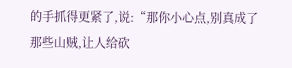的手抓得更紧了,说:“那你小心点,别真成了那些山贼,让人给砍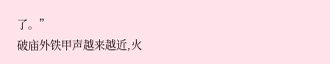了。”
破庙外铁甲声越来越近,火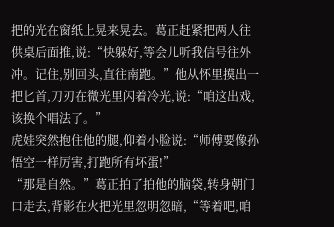把的光在窗纸上晃来晃去。葛正赶紧把两人往供桌后面推,说:“快躲好,等会儿听我信号往外冲。记住,别回头,直往南跑。”他从怀里摸出一把匕首,刀刃在微光里闪着冷光,说:“咱这出戏,该换个唱法了。”
虎娃突然抱住他的腿,仰着小脸说:“师傅要像孙悟空一样厉害,打跑所有坏蛋!”
“那是自然。”葛正拍了拍他的脑袋,转身朝门口走去,背影在火把光里忽明忽暗,“等着吧,咱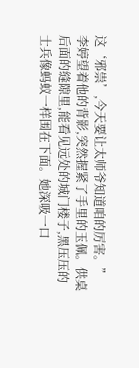这‘邪祟’,今天要让太师爷知道咱的厉害。”
李婷望着他的背影,突然握紧了手里的玉佩。供桌后面的缝隙里,能看见远处的城门楼子,黑压压的士兵像蚂蚁一样围在下面。她深吸一口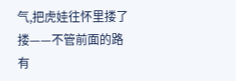气,把虎娃往怀里搂了搂——不管前面的路有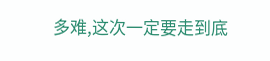多难,这次一定要走到底